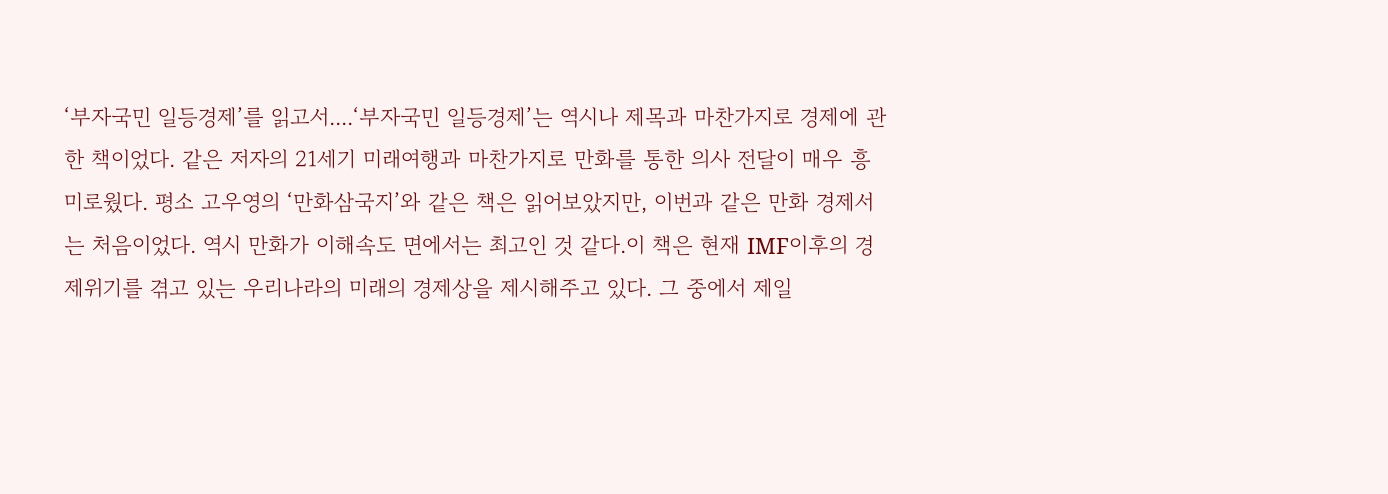‘부자국민 일등경제’를 읽고서....‘부자국민 일등경제’는 역시나 제목과 마찬가지로 경제에 관한 책이었다. 같은 저자의 21세기 미래여행과 마찬가지로 만화를 통한 의사 전달이 매우 흥미로웠다. 평소 고우영의 ‘만화삼국지’와 같은 책은 읽어보았지만, 이번과 같은 만화 경제서는 처음이었다. 역시 만화가 이해속도 면에서는 최고인 것 같다.이 책은 현재 IMF이후의 경제위기를 겪고 있는 우리나라의 미래의 경제상을 제시해주고 있다. 그 중에서 제일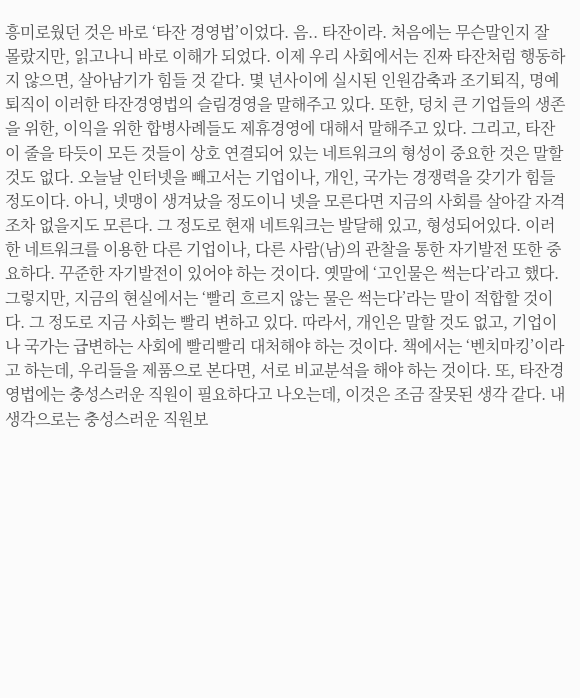흥미로웠던 것은 바로 ‘타잔 경영법’이었다. 음.. 타잔이라. 처음에는 무슨말인지 잘 몰랐지만, 읽고나니 바로 이해가 되었다. 이제 우리 사회에서는 진짜 타잔처럼 행동하지 않으면, 살아남기가 힘들 것 같다. 몇 년사이에 실시된 인원감축과 조기퇴직, 명예퇴직이 이러한 타잔경영법의 슬림경영을 말해주고 있다. 또한, 덩치 큰 기업들의 생존을 위한, 이익을 위한 합병사례들도 제휴경영에 대해서 말해주고 있다. 그리고, 타잔이 줄을 타듯이 모든 것들이 상호 연결되어 있는 네트워크의 형성이 중요한 것은 말할 것도 없다. 오늘날 인터넷을 빼고서는 기업이나, 개인, 국가는 경쟁력을 갖기가 힘들 정도이다. 아니, 넷맹이 생겨났을 정도이니 넷을 모른다면 지금의 사회를 살아갈 자격조차 없을지도 모른다. 그 정도로 현재 네트워크는 발달해 있고, 형성되어있다. 이러한 네트워크를 이용한 다른 기업이나, 다른 사람(남)의 관찰을 통한 자기발전 또한 중요하다. 꾸준한 자기발전이 있어야 하는 것이다. 옛말에 ‘고인물은 썩는다’라고 했다. 그렇지만, 지금의 현실에서는 ‘빨리 흐르지 않는 물은 썩는다’라는 말이 적합할 것이다. 그 정도로 지금 사회는 빨리 변하고 있다. 따라서, 개인은 말할 것도 없고, 기업이나 국가는 급변하는 사회에 빨리빨리 대처해야 하는 것이다. 책에서는 ‘벤치마킹’이라고 하는데, 우리들을 제품으로 본다면, 서로 비교분석을 해야 하는 것이다. 또, 타잔경영법에는 충성스러운 직원이 필요하다고 나오는데, 이것은 조금 잘못된 생각 같다. 내 생각으로는 충성스러운 직원보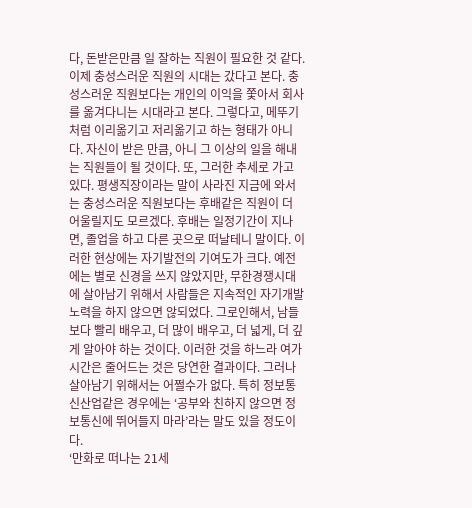다, 돈받은만큼 일 잘하는 직원이 필요한 것 같다. 이제 충성스러운 직원의 시대는 갔다고 본다. 충성스러운 직원보다는 개인의 이익을 쫓아서 회사를 옮겨다니는 시대라고 본다. 그렇다고, 메뚜기처럼 이리옮기고 저리옮기고 하는 형태가 아니다. 자신이 받은 만큼, 아니 그 이상의 일을 해내는 직원들이 될 것이다. 또, 그러한 추세로 가고 있다. 평생직장이라는 말이 사라진 지금에 와서는 충성스러운 직원보다는 후배같은 직원이 더 어울릴지도 모르겠다. 후배는 일정기간이 지나면, 졸업을 하고 다른 곳으로 떠날테니 말이다. 이러한 현상에는 자기발전의 기여도가 크다. 예전에는 별로 신경을 쓰지 않았지만, 무한경쟁시대에 살아남기 위해서 사람들은 지속적인 자기개발 노력을 하지 않으면 않되었다. 그로인해서, 남들보다 빨리 배우고, 더 많이 배우고, 더 넓게, 더 깊게 알아야 하는 것이다. 이러한 것을 하느라 여가시간은 줄어드는 것은 당연한 결과이다. 그러나 살아남기 위해서는 어쩔수가 없다. 특히 정보통신산업같은 경우에는 ‘공부와 친하지 않으면 정보통신에 뛰어들지 마라’라는 말도 있을 정도이다.
‘만화로 떠나는 21세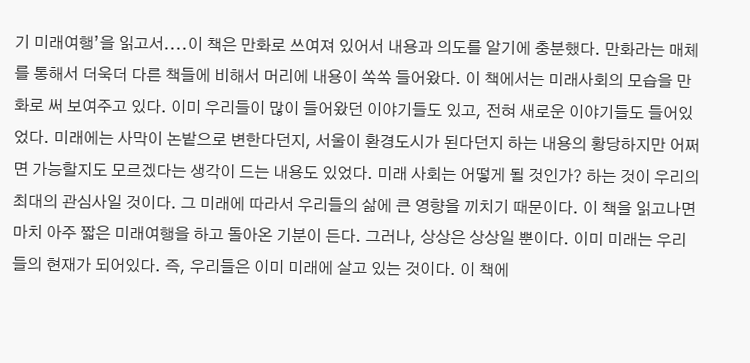기 미래여행’을 읽고서....이 책은 만화로 쓰여져 있어서 내용과 의도를 알기에 충분했다. 만화라는 매체를 통해서 더욱더 다른 책들에 비해서 머리에 내용이 쏙쏙 들어왔다. 이 책에서는 미래사회의 모습을 만화로 써 보여주고 있다. 이미 우리들이 많이 들어왔던 이야기들도 있고, 전혀 새로운 이야기들도 들어있었다. 미래에는 사막이 논밭으로 변한다던지, 서울이 환경도시가 된다던지 하는 내용의 황당하지만 어쩌면 가능할지도 모르겠다는 생각이 드는 내용도 있었다. 미래 사회는 어떻게 될 것인가? 하는 것이 우리의 최대의 관심사일 것이다. 그 미래에 따라서 우리들의 삶에 큰 영향을 끼치기 때문이다. 이 책을 읽고나면 마치 아주 짧은 미래여행을 하고 돌아온 기분이 든다. 그러나, 상상은 상상일 뿐이다. 이미 미래는 우리들의 현재가 되어있다. 즉, 우리들은 이미 미래에 살고 있는 것이다. 이 책에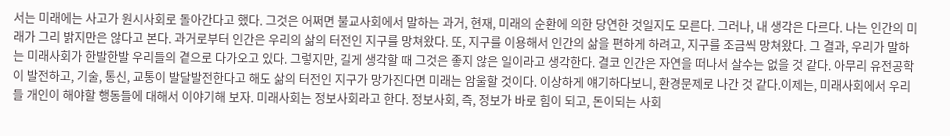서는 미래에는 사고가 원시사회로 돌아간다고 했다. 그것은 어쩌면 불교사회에서 말하는 과거, 현재, 미래의 순환에 의한 당연한 것일지도 모른다. 그러나, 내 생각은 다르다. 나는 인간의 미래가 그리 밝지만은 않다고 본다. 과거로부터 인간은 우리의 삶의 터전인 지구를 망쳐왔다. 또, 지구를 이용해서 인간의 삶을 편하게 하려고, 지구를 조금씩 망쳐왔다. 그 결과, 우리가 말하는 미래사회가 한발한발 우리들의 곁으로 다가오고 있다. 그렇지만, 길게 생각할 때 그것은 좋지 않은 일이라고 생각한다. 결코 인간은 자연을 떠나서 살수는 없을 것 같다. 아무리 유전공학이 발전하고, 기술, 통신, 교통이 발달발전한다고 해도 삶의 터전인 지구가 망가진다면 미래는 암울할 것이다. 이상하게 얘기하다보니, 환경문제로 나간 것 같다.이제는, 미래사회에서 우리들 개인이 해야할 행동들에 대해서 이야기해 보자. 미래사회는 정보사회라고 한다. 정보사회, 즉, 정보가 바로 힘이 되고, 돈이되는 사회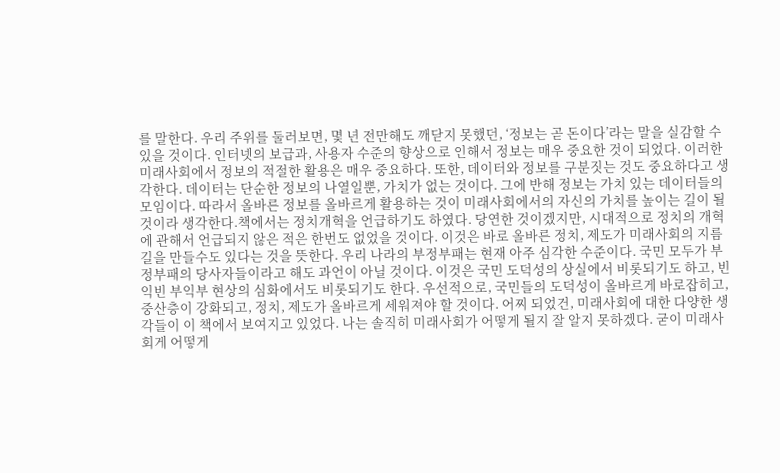를 말한다. 우리 주위를 둘러보면, 몇 년 전만해도 깨닫지 못했던, ‘정보는 곧 돈이다’라는 말을 실감할 수 있을 것이다. 인터넷의 보급과, 사용자 수준의 향상으로 인해서 정보는 매우 중요한 것이 되었다. 이러한 미래사회에서 정보의 적절한 활용은 매우 중요하다. 또한, 데이터와 정보를 구분짓는 것도 중요하다고 생각한다. 데이터는 단순한 정보의 나열일뿐, 가치가 없는 것이다. 그에 반해 정보는 가치 있는 데이터들의 모임이다. 따라서 올바른 정보를 올바르게 활용하는 것이 미래사회에서의 자신의 가치를 높이는 길이 될 것이라 생각한다.책에서는 정치개혁을 언급하기도 하였다. 당연한 것이겠지만, 시대적으로 정치의 개혁에 관해서 언급되지 않은 적은 한번도 없었을 것이다. 이것은 바로 올바른 정치, 제도가 미래사회의 지름길을 만들수도 있다는 것을 뜻한다. 우리 나라의 부정부패는 현재 아주 심각한 수준이다. 국민 모두가 부정부패의 당사자들이라고 해도 과언이 아닐 것이다. 이것은 국민 도덕성의 상실에서 비롯되기도 하고, 빈익빈 부익부 현상의 심화에서도 비롯되기도 한다. 우선적으로, 국민들의 도덕성이 올바르게 바로잡히고, 중산층이 강화되고, 정치, 제도가 올바르게 세워져야 할 것이다. 어찌 되었건, 미래사회에 대한 다양한 생각들이 이 책에서 보여지고 있었다. 나는 솔직히 미래사회가 어떻게 될지 잘 알지 못하겠다. 굳이 미래사회게 어떻게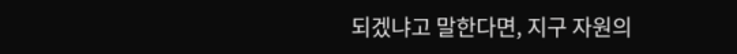되겠냐고 말한다면, 지구 자원의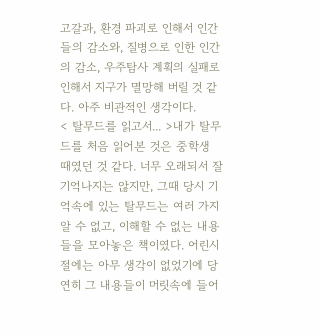고갈과, 환경 파괴로 인해서 인간들의 감소와, 질병으로 인한 인간의 감소, 우주탐사 계획의 실패로 인해서 지구가 멸망해 버릴 것 같다. 아주 비관적인 생각이다.
< 탈무드를 읽고서... >내가 탈무드를 처음 읽어본 것은 중학생 때였던 것 같다. 너무 오래되서 잘 기억나지는 않지만, 그때 당시 기억속에 있는 탈무드는 여러 가지 알 수 없고, 이해할 수 없는 내용들을 모아놓은 책이였다. 어린시절에는 아무 생각이 없었기에 당연히 그 내용들이 머릿속에 들어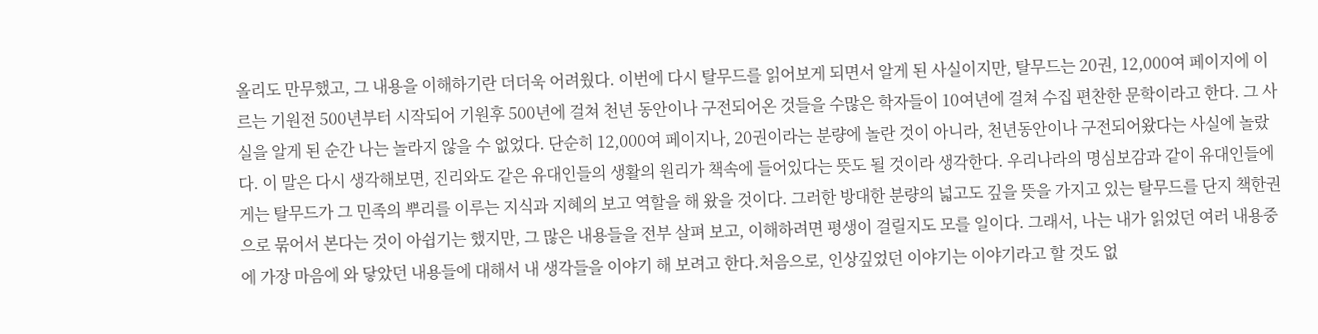올리도 만무했고, 그 내용을 이해하기란 더더욱 어려웠다. 이번에 다시 탈무드를 읽어보게 되면서 알게 된 사실이지만, 탈무드는 20권, 12,000여 페이지에 이르는 기원전 500년부터 시작되어 기원후 500년에 걸쳐 천년 동안이나 구전되어온 것들을 수많은 학자들이 10여년에 걸쳐 수집 편찬한 문학이라고 한다. 그 사실을 알게 된 순간 나는 놀라지 않을 수 없었다. 단순히 12,000여 페이지나, 20권이라는 분량에 놀란 것이 아니라, 천년동안이나 구전되어왔다는 사실에 놀랐다. 이 말은 다시 생각해보면, 진리와도 같은 유대인들의 생활의 원리가 책속에 들어있다는 뜻도 될 것이라 생각한다. 우리나라의 명심보감과 같이 유대인들에게는 탈무드가 그 민족의 뿌리를 이루는 지식과 지혜의 보고 역할을 해 왔을 것이다. 그러한 방대한 분량의 넓고도 깊을 뜻을 가지고 있는 탈무드를 단지 책한권으로 묶어서 본다는 것이 아쉽기는 했지만, 그 많은 내용들을 전부 살펴 보고, 이해하려면 평생이 걸릴지도 모를 일이다. 그래서, 나는 내가 읽었던 여러 내용중에 가장 마음에 와 닿았던 내용들에 대해서 내 생각들을 이야기 해 보려고 한다.처음으로, 인상깊었던 이야기는 이야기라고 할 것도 없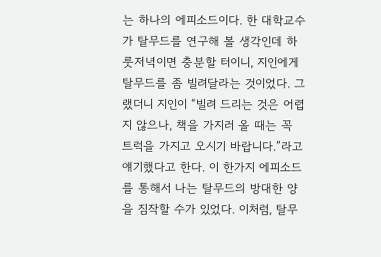는 하나의 에피소드이다. 한 대학교수가 탈무드를 연구해 볼 생각인데 하룻저녁이면 충분할 터이니, 지인에게 탈무드를 좀 빌려달라는 것이었다. 그랬더니 지인이 “빌려 드리는 것은 어렵지 않으나, 책을 가지러 올 때는 꼭 트럭을 가지고 오시기 바랍니다.”라고 얘기했다고 한다. 이 한가지 에피소드를 통해서 나는 탈무드의 방대한 양을 짐작할 수가 있었다. 이처럼, 탈무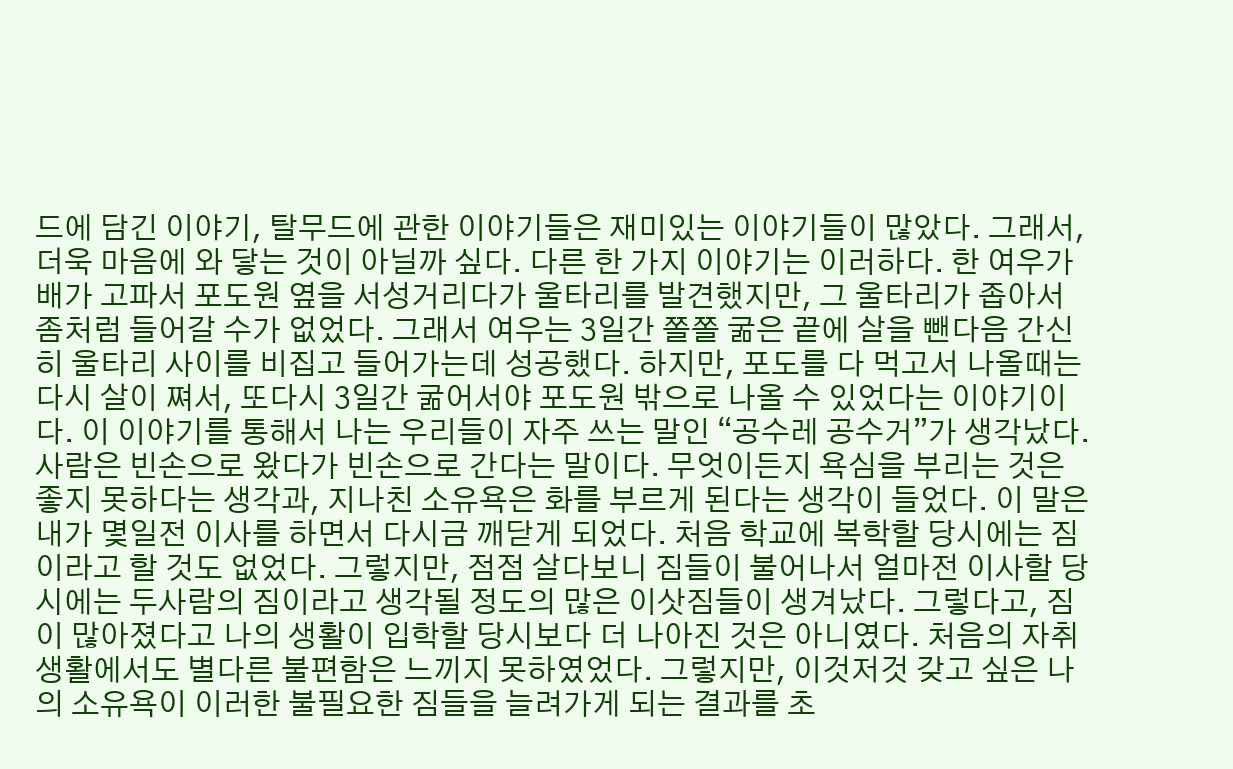드에 담긴 이야기, 탈무드에 관한 이야기들은 재미있는 이야기들이 많았다. 그래서, 더욱 마음에 와 닿는 것이 아닐까 싶다. 다른 한 가지 이야기는 이러하다. 한 여우가 배가 고파서 포도원 옆을 서성거리다가 울타리를 발견했지만, 그 울타리가 좁아서 좀처럼 들어갈 수가 없었다. 그래서 여우는 3일간 쫄쫄 굶은 끝에 살을 뺀다음 간신히 울타리 사이를 비집고 들어가는데 성공했다. 하지만, 포도를 다 먹고서 나올때는 다시 살이 쪄서, 또다시 3일간 굶어서야 포도원 밖으로 나올 수 있었다는 이야기이다. 이 이야기를 통해서 나는 우리들이 자주 쓰는 말인 “공수레 공수거”가 생각났다. 사람은 빈손으로 왔다가 빈손으로 간다는 말이다. 무엇이든지 욕심을 부리는 것은 좋지 못하다는 생각과, 지나친 소유욕은 화를 부르게 된다는 생각이 들었다. 이 말은 내가 몇일전 이사를 하면서 다시금 깨닫게 되었다. 처음 학교에 복학할 당시에는 짐이라고 할 것도 없었다. 그렇지만, 점점 살다보니 짐들이 불어나서 얼마전 이사할 당시에는 두사람의 짐이라고 생각될 정도의 많은 이삿짐들이 생겨났다. 그렇다고, 짐이 많아졌다고 나의 생활이 입학할 당시보다 더 나아진 것은 아니였다. 처음의 자취생활에서도 별다른 불편함은 느끼지 못하였었다. 그렇지만, 이것저것 갖고 싶은 나의 소유욕이 이러한 불필요한 짐들을 늘려가게 되는 결과를 초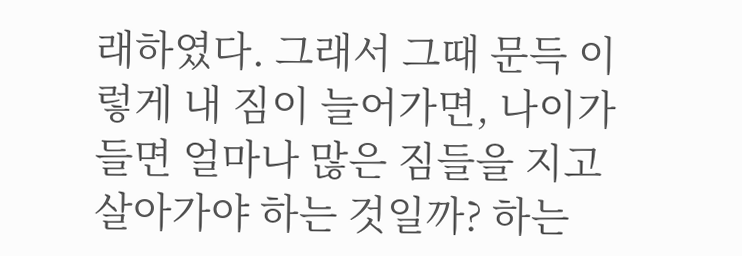래하였다. 그래서 그때 문득 이렇게 내 짐이 늘어가면, 나이가 들면 얼마나 많은 짐들을 지고 살아가야 하는 것일까? 하는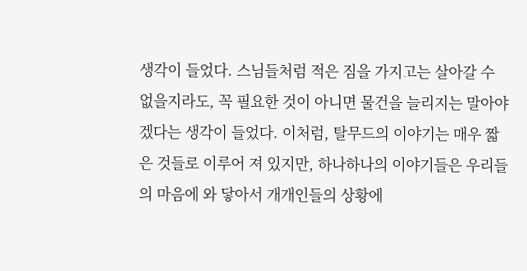생각이 들었다. 스님들처럼 적은 짐을 가지고는 살아갈 수 없을지라도, 꼭 필요한 것이 아니면 물건을 늘리지는 말아야 겠다는 생각이 들었다. 이처럼, 탈무드의 이야기는 매우 짧은 것들로 이루어 져 있지만, 하나하나의 이야기들은 우리들의 마음에 와 닿아서 개개인들의 상황에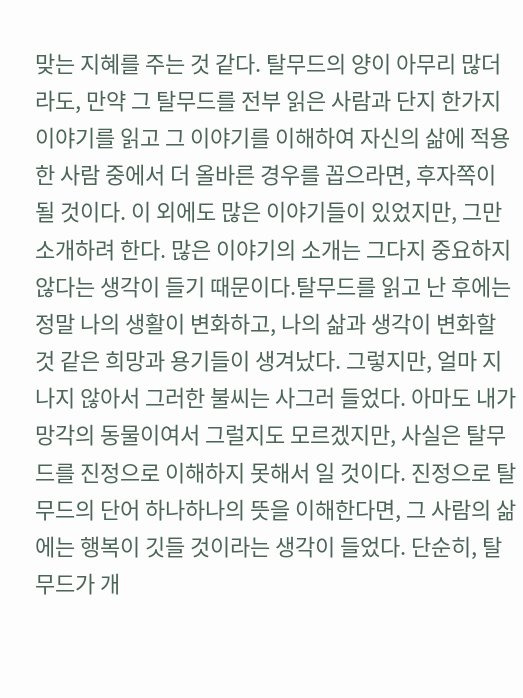맞는 지혜를 주는 것 같다. 탈무드의 양이 아무리 많더라도, 만약 그 탈무드를 전부 읽은 사람과 단지 한가지 이야기를 읽고 그 이야기를 이해하여 자신의 삶에 적용한 사람 중에서 더 올바른 경우를 꼽으라면, 후자쪽이 될 것이다. 이 외에도 많은 이야기들이 있었지만, 그만 소개하려 한다. 많은 이야기의 소개는 그다지 중요하지 않다는 생각이 들기 때문이다.탈무드를 읽고 난 후에는 정말 나의 생활이 변화하고, 나의 삶과 생각이 변화할 것 같은 희망과 용기들이 생겨났다. 그렇지만, 얼마 지나지 않아서 그러한 불씨는 사그러 들었다. 아마도 내가 망각의 동물이여서 그럴지도 모르겠지만, 사실은 탈무드를 진정으로 이해하지 못해서 일 것이다. 진정으로 탈무드의 단어 하나하나의 뜻을 이해한다면, 그 사람의 삶에는 행복이 깃들 것이라는 생각이 들었다. 단순히, 탈무드가 개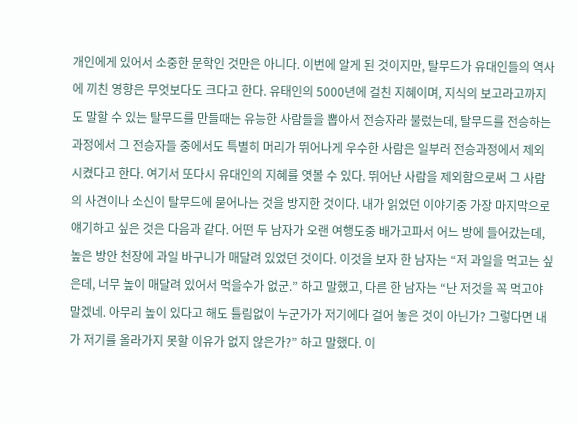개인에게 있어서 소중한 문학인 것만은 아니다. 이번에 알게 된 것이지만, 탈무드가 유대인들의 역사에 끼친 영향은 무엇보다도 크다고 한다. 유태인의 5000년에 걸친 지혜이며, 지식의 보고라고까지도 말할 수 있는 탈무드를 만들때는 유능한 사람들을 뽑아서 전승자라 불렀는데, 탈무드를 전승하는 과정에서 그 전승자들 중에서도 특별히 머리가 뛰어나게 우수한 사람은 일부러 전승과정에서 제외시켰다고 한다. 여기서 또다시 유대인의 지혜를 엿볼 수 있다. 뛰어난 사람을 제외함으로써 그 사람의 사견이나 소신이 탈무드에 묻어나는 것을 방지한 것이다. 내가 읽었던 이야기중 가장 마지막으로 얘기하고 싶은 것은 다음과 같다. 어떤 두 남자가 오랜 여행도중 배가고파서 어느 방에 들어갔는데, 높은 방안 천장에 과일 바구니가 매달려 있었던 것이다. 이것을 보자 한 남자는 “저 과일을 먹고는 싶은데, 너무 높이 매달려 있어서 먹을수가 없군.” 하고 말했고, 다른 한 남자는 “난 저것을 꼭 먹고야 말겠네. 아무리 높이 있다고 해도 틀림없이 누군가가 저기에다 걸어 놓은 것이 아닌가? 그렇다면 내가 저기를 올라가지 못할 이유가 없지 않은가?” 하고 말했다. 이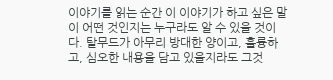이야기를 읽는 순간 이 이야기가 하고 싶은 말이 어떤 것인지는 누구라도 알 수 있을 것이다. 탈무드가 아무리 방대한 양이고, 훌륭하고, 심오한 내용을 담고 있을지라도 그것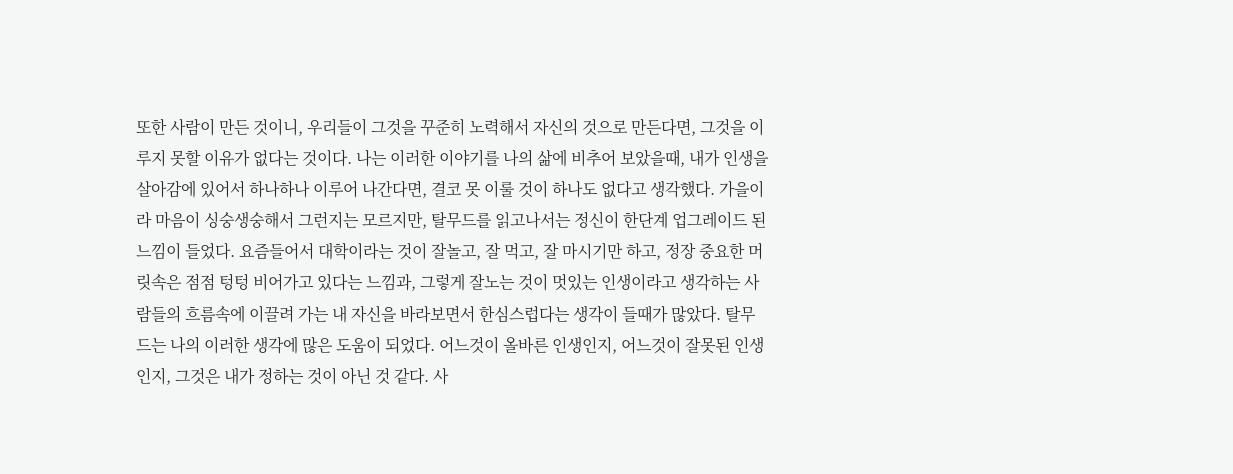또한 사람이 만든 것이니, 우리들이 그것을 꾸준히 노력해서 자신의 것으로 만든다면, 그것을 이루지 못할 이유가 없다는 것이다. 나는 이러한 이야기를 나의 삶에 비추어 보았을때, 내가 인생을 살아감에 있어서 하나하나 이루어 나간다면, 결코 못 이룰 것이 하나도 없다고 생각했다. 가을이라 마음이 싱숭생숭해서 그런지는 모르지만, 탈무드를 읽고나서는 정신이 한단계 업그레이드 된 느낌이 들었다. 요즘들어서 대학이라는 것이 잘놀고, 잘 먹고, 잘 마시기만 하고, 정장 중요한 머릿속은 점점 텅텅 비어가고 있다는 느낌과, 그렇게 잘노는 것이 멋있는 인생이라고 생각하는 사람들의 흐름속에 이끌려 가는 내 자신을 바라보면서 한심스럽다는 생각이 들때가 많았다. 탈무드는 나의 이러한 생각에 많은 도움이 되었다. 어느것이 올바른 인생인지, 어느것이 잘못된 인생인지, 그것은 내가 정하는 것이 아닌 것 같다. 사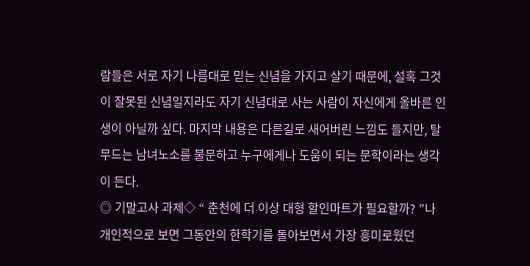람들은 서로 자기 나름대로 믿는 신념을 가지고 살기 때문에, 설혹 그것이 잘못된 신념일지라도 자기 신념대로 사는 사람이 자신에게 올바른 인생이 아닐까 싶다. 마지막 내용은 다른길로 새어버린 느낌도 들지만, 탈무드는 남녀노소를 불문하고 누구에게나 도움이 되는 문학이라는 생각이 든다.
◎ 기말고사 과제◇ “ 춘천에 더 이상 대형 할인마트가 필요할까? ”나 개인적으로 보면 그동안의 한학기를 돌아보면서 가장 흥미로웠던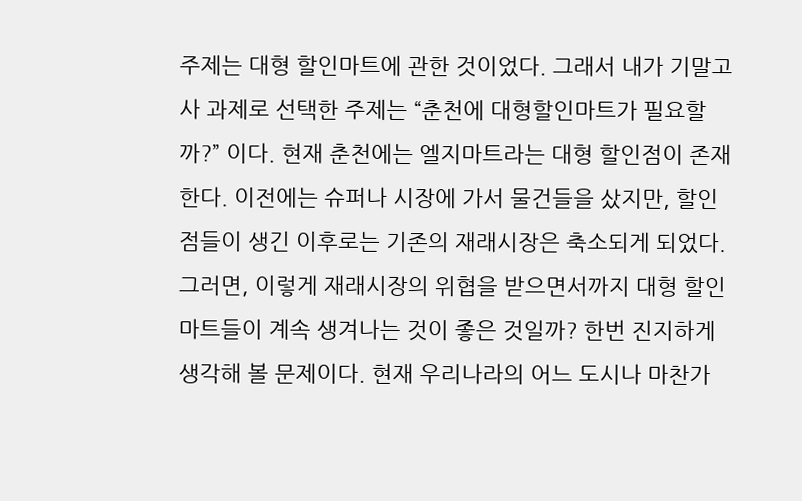주제는 대형 할인마트에 관한 것이었다. 그래서 내가 기말고사 과제로 선택한 주제는 “춘천에 대형할인마트가 필요할까?” 이다. 현재 춘천에는 엘지마트라는 대형 할인점이 존재한다. 이전에는 슈퍼나 시장에 가서 물건들을 샀지만, 할인점들이 생긴 이후로는 기존의 재래시장은 축소되게 되었다. 그러면, 이렇게 재래시장의 위협을 받으면서까지 대형 할인마트들이 계속 생겨나는 것이 좋은 것일까? 한번 진지하게 생각해 볼 문제이다. 현재 우리나라의 어느 도시나 마찬가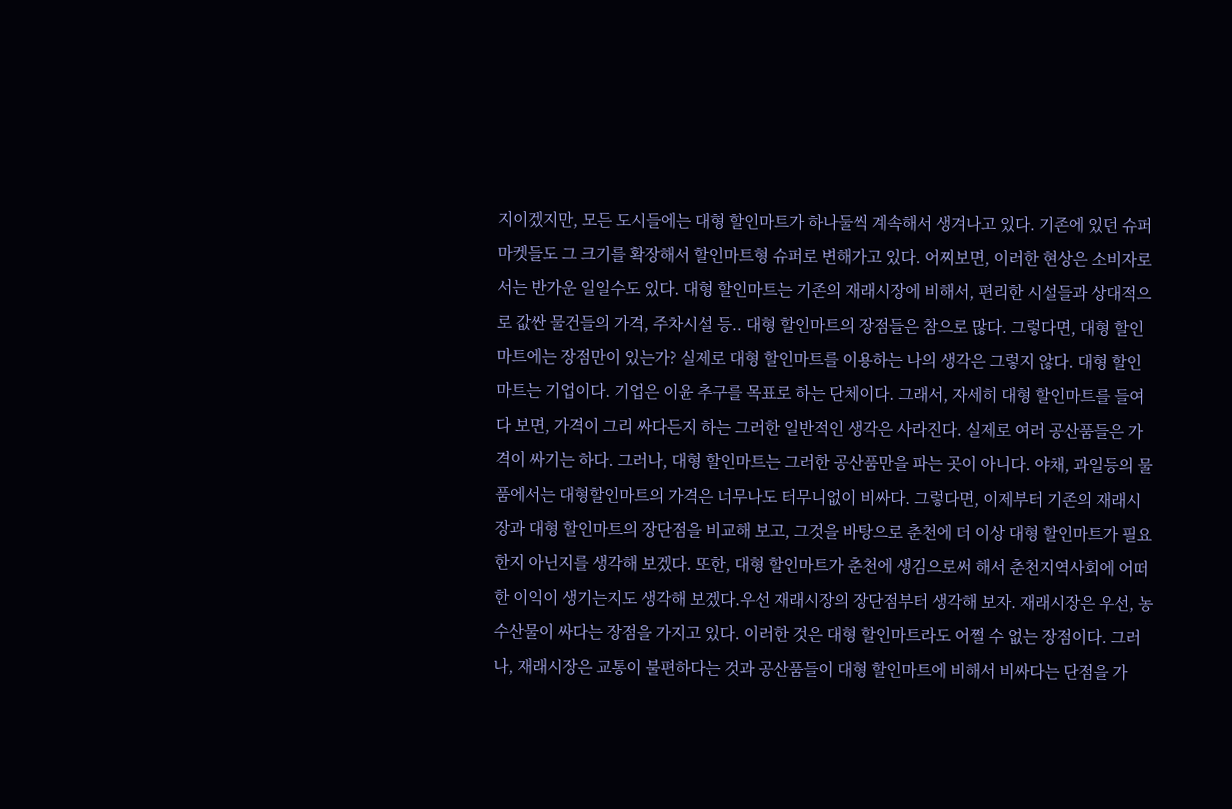지이겠지만, 모든 도시들에는 대형 할인마트가 하나둘씩 계속해서 생겨나고 있다. 기존에 있던 슈퍼마켓들도 그 크기를 확장해서 할인마트형 슈퍼로 변해가고 있다. 어찌보면, 이러한 현상은 소비자로서는 반가운 일일수도 있다. 대형 할인마트는 기존의 재래시장에 비해서, 편리한 시설들과 상대적으로 값싼 물건들의 가격, 주차시설 등.. 대형 할인마트의 장점들은 참으로 많다. 그렇다면, 대형 할인마트에는 장점만이 있는가? 실제로 대형 할인마트를 이용하는 나의 생각은 그렇지 않다. 대형 할인마트는 기업이다. 기업은 이윤 추구를 목표로 하는 단체이다. 그래서, 자세히 대형 할인마트를 들여다 보면, 가격이 그리 싸다든지 하는 그러한 일반적인 생각은 사라진다. 실제로 여러 공산품들은 가격이 싸기는 하다. 그러나, 대형 할인마트는 그러한 공산품만을 파는 곳이 아니다. 야채, 과일등의 물품에서는 대형할인마트의 가격은 너무나도 터무니없이 비싸다. 그렇다면, 이제부터 기존의 재래시장과 대형 할인마트의 장단점을 비교해 보고, 그것을 바탕으로 춘천에 더 이상 대형 할인마트가 필요한지 아닌지를 생각해 보겠다. 또한, 대형 할인마트가 춘천에 생김으로써 해서 춘천지역사회에 어떠한 이익이 생기는지도 생각해 보겠다.우선 재래시장의 장단점부터 생각해 보자. 재래시장은 우선, 농수산물이 싸다는 장점을 가지고 있다. 이러한 것은 대형 할인마트라도 어쩔 수 없는 장점이다. 그러나, 재래시장은 교통이 불편하다는 것과 공산품들이 대형 할인마트에 비해서 비싸다는 단점을 가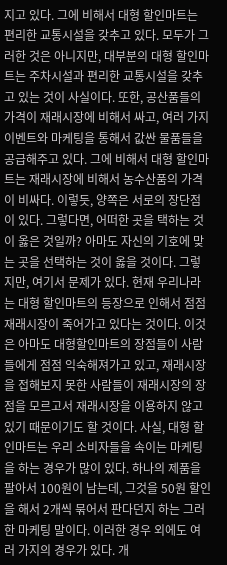지고 있다. 그에 비해서 대형 할인마트는 편리한 교통시설을 갖추고 있다. 모두가 그러한 것은 아니지만, 대부분의 대형 할인마트는 주차시설과 편리한 교통시설을 갖추고 있는 것이 사실이다. 또한, 공산품들의 가격이 재래시장에 비해서 싸고, 여러 가지 이벤트와 마케팅을 통해서 값싼 물품들을 공급해주고 있다. 그에 비해서 대형 할인마트는 재래시장에 비해서 농수산품의 가격이 비싸다. 이렇듯, 양쪽은 서로의 장단점이 있다. 그렇다면, 어떠한 곳을 택하는 것이 옳은 것일까? 아마도 자신의 기호에 맞는 곳을 선택하는 것이 옳을 것이다. 그렇지만, 여기서 문제가 있다. 현재 우리나라는 대형 할인마트의 등장으로 인해서 점점 재래시장이 죽어가고 있다는 것이다. 이것은 아마도 대형할인마트의 장점들이 사람들에게 점점 익숙해져가고 있고, 재래시장을 접해보지 못한 사람들이 재래시장의 장점을 모르고서 재래시장을 이용하지 않고있기 때문이기도 할 것이다. 사실, 대형 할인마트는 우리 소비자들을 속이는 마케팅을 하는 경우가 많이 있다. 하나의 제품을 팔아서 100원이 남는데, 그것을 50원 할인을 해서 2개씩 묶어서 판다던지 하는 그러한 마케팅 말이다. 이러한 경우 외에도 여러 가지의 경우가 있다. 개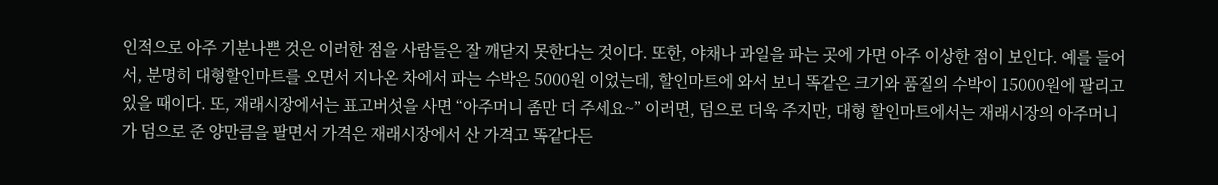인적으로 아주 기분나쁜 것은 이러한 점을 사람들은 잘 깨닫지 못한다는 것이다. 또한, 야채나 과일을 파는 곳에 가면 아주 이상한 점이 보인다. 예를 들어서, 분명히 대형할인마트를 오면서 지나온 차에서 파는 수박은 5000원 이었는데, 할인마트에 와서 보니 똑같은 크기와 품질의 수박이 15000원에 팔리고 있을 때이다. 또, 재래시장에서는 표고버섯을 사면 “아주머니 좀만 더 주세요~” 이러면, 덤으로 더욱 주지만, 대형 할인마트에서는 재래시장의 아주머니가 덤으로 준 양만큼을 팔면서 가격은 재래시장에서 산 가격고 똑같다든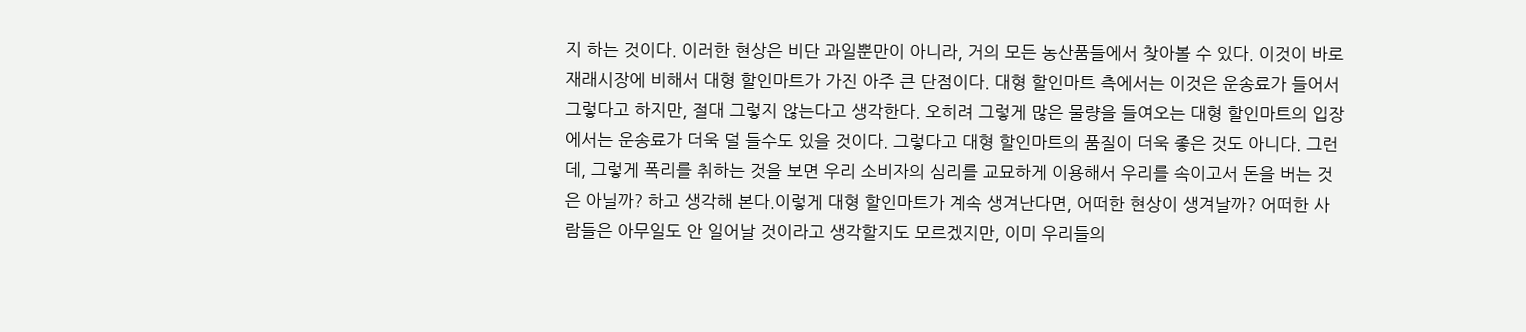지 하는 것이다. 이러한 현상은 비단 과일뿐만이 아니라, 거의 모든 농산품들에서 찾아볼 수 있다. 이것이 바로 재래시장에 비해서 대형 할인마트가 가진 아주 큰 단점이다. 대형 할인마트 측에서는 이것은 운송료가 들어서 그렇다고 하지만, 절대 그렇지 않는다고 생각한다. 오히려 그렇게 많은 물량을 들여오는 대형 할인마트의 입장에서는 운송료가 더욱 덜 들수도 있을 것이다. 그렇다고 대형 할인마트의 품질이 더욱 좋은 것도 아니다. 그런데, 그렇게 폭리를 취하는 것을 보면 우리 소비자의 심리를 교묘하게 이용해서 우리를 속이고서 돈을 버는 것은 아닐까? 하고 생각해 본다.이렇게 대형 할인마트가 계속 생겨난다면, 어떠한 현상이 생겨날까? 어떠한 사람들은 아무일도 안 일어날 것이라고 생각할지도 모르겠지만, 이미 우리들의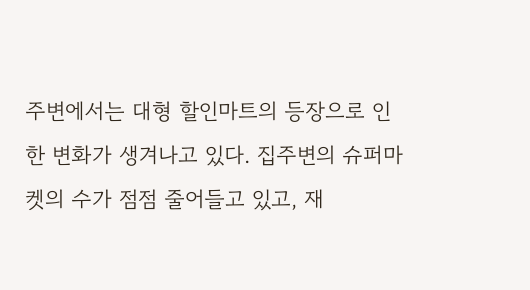주변에서는 대형 할인마트의 등장으로 인한 변화가 생겨나고 있다. 집주변의 슈퍼마켓의 수가 점점 줄어들고 있고, 재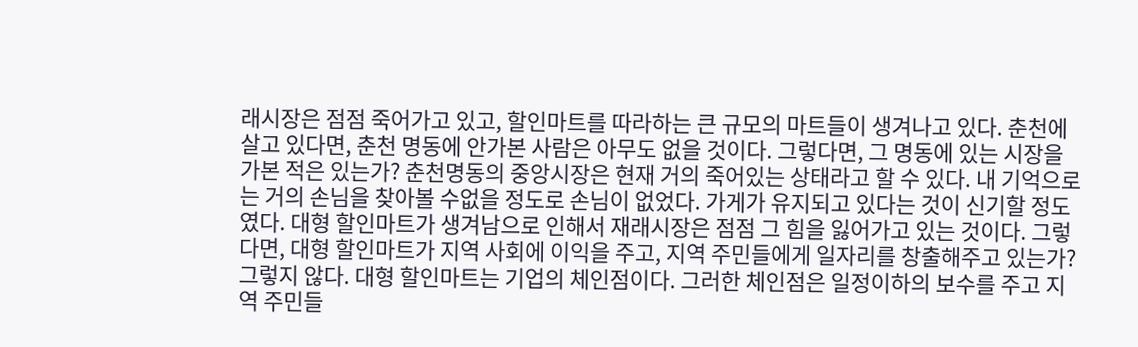래시장은 점점 죽어가고 있고, 할인마트를 따라하는 큰 규모의 마트들이 생겨나고 있다. 춘천에 살고 있다면, 춘천 명동에 안가본 사람은 아무도 없을 것이다. 그렇다면, 그 명동에 있는 시장을 가본 적은 있는가? 춘천명동의 중앙시장은 현재 거의 죽어있는 상태라고 할 수 있다. 내 기억으로는 거의 손님을 찾아볼 수없을 정도로 손님이 없었다. 가게가 유지되고 있다는 것이 신기할 정도였다. 대형 할인마트가 생겨남으로 인해서 재래시장은 점점 그 힘을 잃어가고 있는 것이다. 그렇다면, 대형 할인마트가 지역 사회에 이익을 주고, 지역 주민들에게 일자리를 창출해주고 있는가? 그렇지 않다. 대형 할인마트는 기업의 체인점이다. 그러한 체인점은 일정이하의 보수를 주고 지역 주민들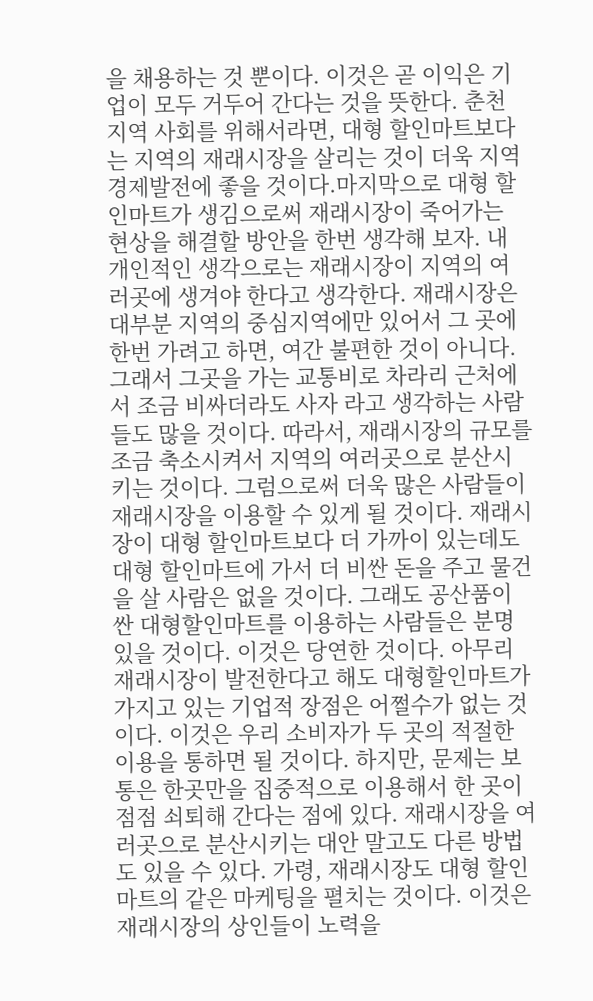을 채용하는 것 뿐이다. 이것은 곧 이익은 기업이 모두 거두어 간다는 것을 뜻한다. 춘천 지역 사회를 위해서라면, 대형 할인마트보다는 지역의 재래시장을 살리는 것이 더욱 지역경제발전에 좋을 것이다.마지막으로 대형 할인마트가 생김으로써 재래시장이 죽어가는 현상을 해결할 방안을 한번 생각해 보자. 내 개인적인 생각으로는 재래시장이 지역의 여러곳에 생겨야 한다고 생각한다. 재래시장은 대부분 지역의 중심지역에만 있어서 그 곳에 한번 가려고 하면, 여간 불편한 것이 아니다. 그래서 그곳을 가는 교통비로 차라리 근처에서 조금 비싸더라도 사자 라고 생각하는 사람들도 많을 것이다. 따라서, 재래시장의 규모를 조금 축소시켜서 지역의 여러곳으로 분산시키는 것이다. 그럼으로써 더욱 많은 사람들이 재래시장을 이용할 수 있게 될 것이다. 재래시장이 대형 할인마트보다 더 가까이 있는데도 대형 할인마트에 가서 더 비싼 돈을 주고 물건을 살 사람은 없을 것이다. 그래도 공산품이 싼 대형할인마트를 이용하는 사람들은 분명 있을 것이다. 이것은 당연한 것이다. 아무리 재래시장이 발전한다고 해도 대형할인마트가 가지고 있는 기업적 장점은 어쩔수가 없는 것이다. 이것은 우리 소비자가 두 곳의 적절한 이용을 통하면 될 것이다. 하지만, 문제는 보통은 한곳만을 집중적으로 이용해서 한 곳이 점점 쇠퇴해 간다는 점에 있다. 재래시장을 여러곳으로 분산시키는 대안 말고도 다른 방법도 있을 수 있다. 가령, 재래시장도 대형 할인마트의 같은 마케팅을 펼치는 것이다. 이것은 재래시장의 상인들이 노력을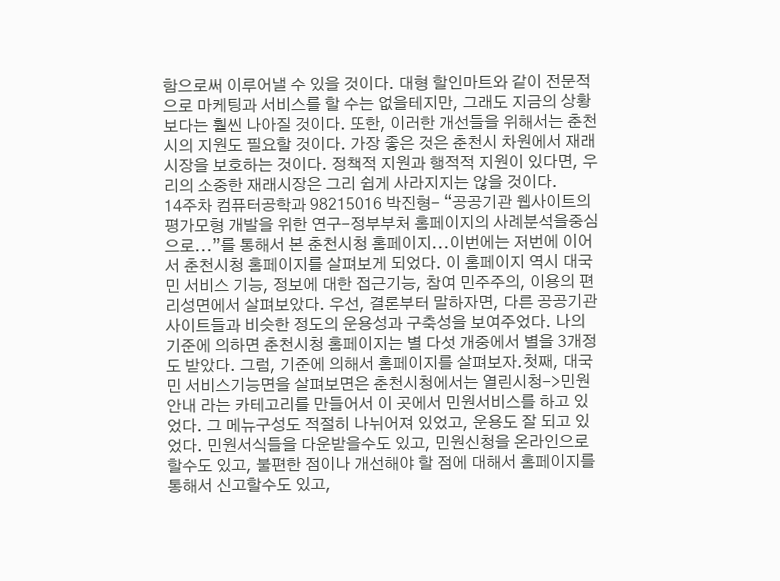함으로써 이루어낼 수 있을 것이다. 대형 할인마트와 같이 전문적으로 마케팅과 서비스를 할 수는 없을테지만, 그래도 지금의 상황보다는 훨씬 나아질 것이다. 또한, 이러한 개선들을 위해서는 춘천시의 지원도 필요할 것이다. 가장 좋은 것은 춘천시 차원에서 재래시장을 보호하는 것이다. 정책적 지원과 행적적 지원이 있다면, 우리의 소중한 재래시장은 그리 쉽게 사라지지는 않을 것이다.
14주차 컴퓨터공학과 98215016 박진형- “공공기관 웹사이트의 평가모형 개발을 위한 연구-정부부처 홈페이지의 사례분석을중심으로...”를 통해서 본 춘천시청 홈페이지...이번에는 저번에 이어서 춘천시청 홈페이지를 살펴보게 되었다. 이 홈페이지 역시 대국민 서비스 기능, 정보에 대한 접근기능, 참여 민주주의, 이용의 편리성면에서 살펴보았다. 우선, 결론부터 말하자면, 다른 공공기관 사이트들과 비슷한 정도의 운용성과 구축성을 보여주었다. 나의 기준에 의하면 춘천시청 홈페이지는 별 다섯 개중에서 별을 3개정도 받았다. 그럼, 기준에 의해서 홈페이지를 살펴보자.첫째, 대국민 서비스기능면을 살펴보면은 춘천시청에서는 열린시청->민원안내 라는 카테고리를 만들어서 이 곳에서 민원서비스를 하고 있었다. 그 메뉴구성도 적절히 나뉘어져 있었고, 운용도 잘 되고 있었다. 민원서식들을 다운받을수도 있고, 민원신청을 온라인으로 할수도 있고, 불편한 점이나 개선해야 할 점에 대해서 홈페이지를 통해서 신고할수도 있고,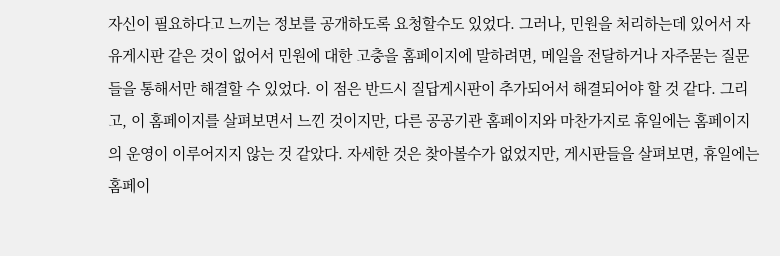자신이 필요하다고 느끼는 정보를 공개하도록 요청할수도 있었다. 그러나, 민원을 처리하는데 있어서 자유게시판 같은 것이 없어서 민원에 대한 고충을 홈페이지에 말하려면, 메일을 전달하거나 자주묻는 질문들을 통해서만 해결할 수 있었다. 이 점은 반드시 질답게시판이 추가되어서 해결되어야 할 것 같다. 그리고, 이 홈페이지를 살펴보면서 느낀 것이지만, 다른 공공기관 홈페이지와 마찬가지로 휴일에는 홈페이지의 운영이 이루어지지 않는 것 같았다. 자세한 것은 찾아볼수가 없었지만, 게시판들을 살펴보면, 휴일에는 홈페이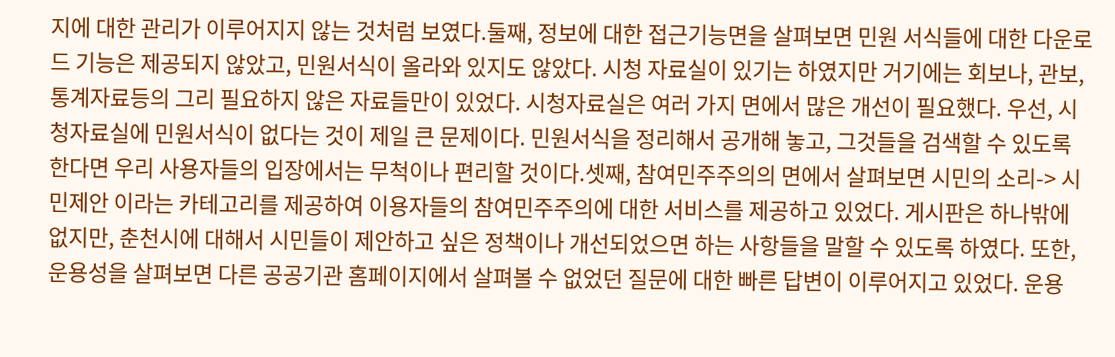지에 대한 관리가 이루어지지 않는 것처럼 보였다.둘째, 정보에 대한 접근기능면을 살펴보면 민원 서식들에 대한 다운로드 기능은 제공되지 않았고, 민원서식이 올라와 있지도 않았다. 시청 자료실이 있기는 하였지만 거기에는 회보나, 관보, 통계자료등의 그리 필요하지 않은 자료들만이 있었다. 시청자료실은 여러 가지 면에서 많은 개선이 필요했다. 우선, 시청자료실에 민원서식이 없다는 것이 제일 큰 문제이다. 민원서식을 정리해서 공개해 놓고, 그것들을 검색할 수 있도록 한다면 우리 사용자들의 입장에서는 무척이나 편리할 것이다.셋째, 참여민주주의의 면에서 살펴보면 시민의 소리-> 시민제안 이라는 카테고리를 제공하여 이용자들의 참여민주주의에 대한 서비스를 제공하고 있었다. 게시판은 하나밖에 없지만, 춘천시에 대해서 시민들이 제안하고 싶은 정책이나 개선되었으면 하는 사항들을 말할 수 있도록 하였다. 또한, 운용성을 살펴보면 다른 공공기관 홈페이지에서 살펴볼 수 없었던 질문에 대한 빠른 답변이 이루어지고 있었다. 운용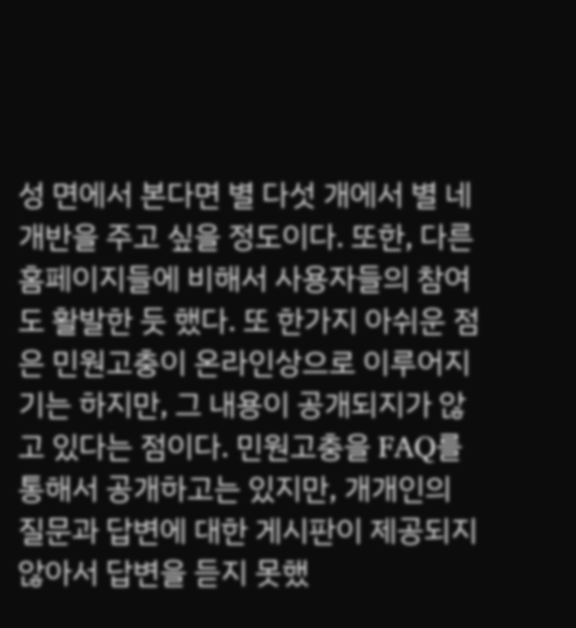성 면에서 본다면 별 다섯 개에서 별 네 개반을 주고 싶을 정도이다. 또한, 다른 홈페이지들에 비해서 사용자들의 참여도 활발한 듯 했다. 또 한가지 아쉬운 점은 민원고충이 온라인상으로 이루어지기는 하지만, 그 내용이 공개되지가 않고 있다는 점이다. 민원고충을 FAQ를 통해서 공개하고는 있지만, 개개인의 질문과 답변에 대한 게시판이 제공되지 않아서 답변을 듣지 못했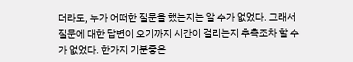더라도, 누가 어떠한 질문을 했는지는 알 수가 없었다. 그래서 질문에 대한 답변이 오기까지 시간이 걸리는지 추측조차 할 수가 없었다. 한가지 기분좋은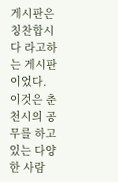게시판은 칭찬합시다 라고하는 게시판이었다. 이것은 춘천시의 공무를 하고 있는 다양한 사람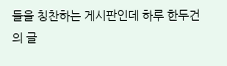들을 칭찬하는 게시판인데 하루 한두건의 글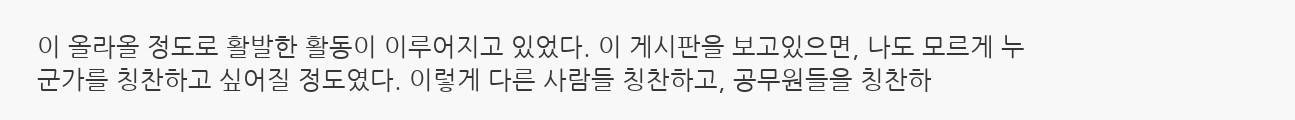이 올라올 정도로 활발한 활동이 이루어지고 있었다. 이 게시판을 보고있으면, 나도 모르게 누군가를 칭찬하고 싶어질 정도였다. 이렇게 다른 사람들 칭찬하고, 공무원들을 칭찬하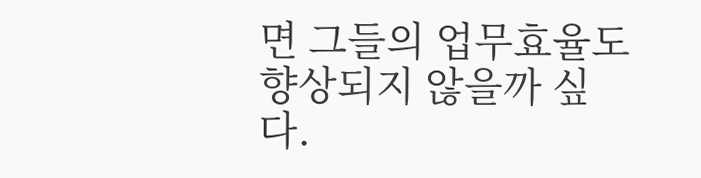면 그들의 업무효율도 향상되지 않을까 싶다.